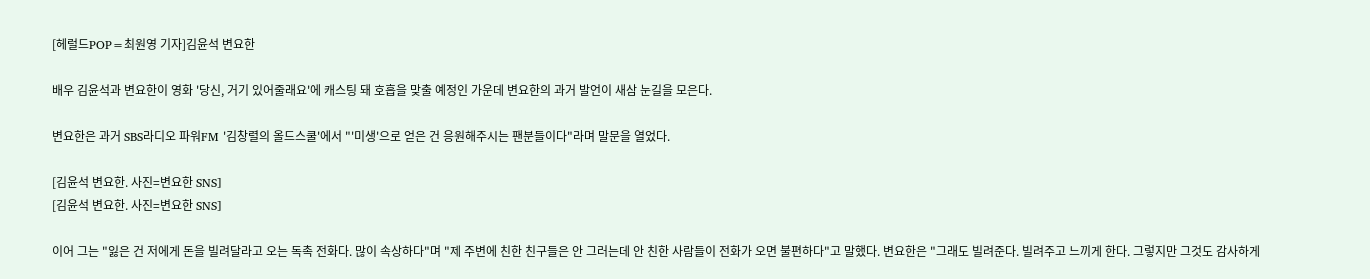[헤럴드POP=최원영 기자]김윤석 변요한

배우 김윤석과 변요한이 영화 '당신, 거기 있어줄래요'에 캐스팅 돼 호흡을 맞출 예정인 가운데 변요한의 과거 발언이 새삼 눈길을 모은다.

변요한은 과거 SBS라디오 파워FM '김창렬의 올드스쿨'에서 "'미생'으로 얻은 건 응원해주시는 팬분들이다"라며 말문을 열었다.

[김윤석 변요한. 사진=변요한 SNS]
[김윤석 변요한. 사진=변요한 SNS]

이어 그는 "잃은 건 저에게 돈을 빌려달라고 오는 독촉 전화다. 많이 속상하다"며 "제 주변에 친한 친구들은 안 그러는데 안 친한 사람들이 전화가 오면 불편하다"고 말했다. 변요한은 "그래도 빌려준다. 빌려주고 느끼게 한다. 그렇지만 그것도 감사하게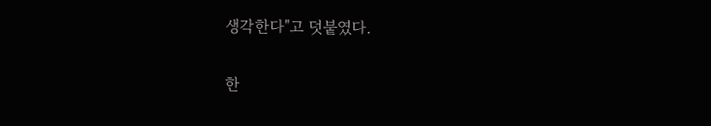생각한다"고 덧붙였다.

한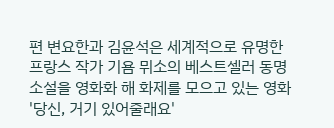편 변요한과 김윤석은 세계적으로 유명한 프랑스 작가 기욤 뮈소의 베스트셀러 동명소설을 영화화 해 화제를 모으고 있는 영화 '당신, 거기 있어줄래요'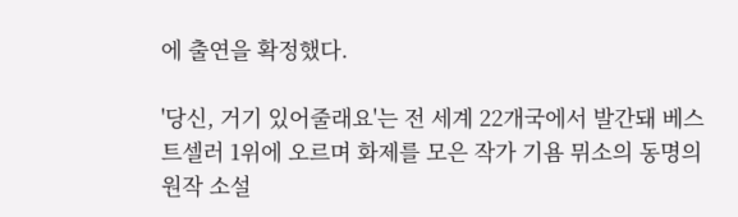에 출연을 확정했다.

'당신, 거기 있어줄래요'는 전 세계 22개국에서 발간돼 베스트셀러 1위에 오르며 화제를 모은 작가 기욤 뮈소의 동명의 원작 소설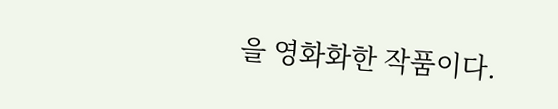을 영화화한 작품이다.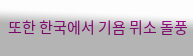또한 한국에서 기욤 뮈소 돌풍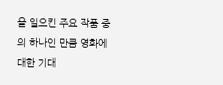을 일으킨 주요 작품 중의 하나인 만큼 영화에 대한 기대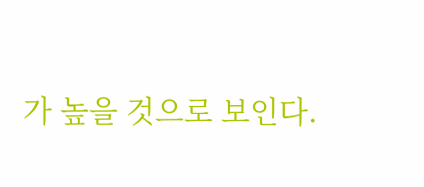가 높을 것으로 보인다.